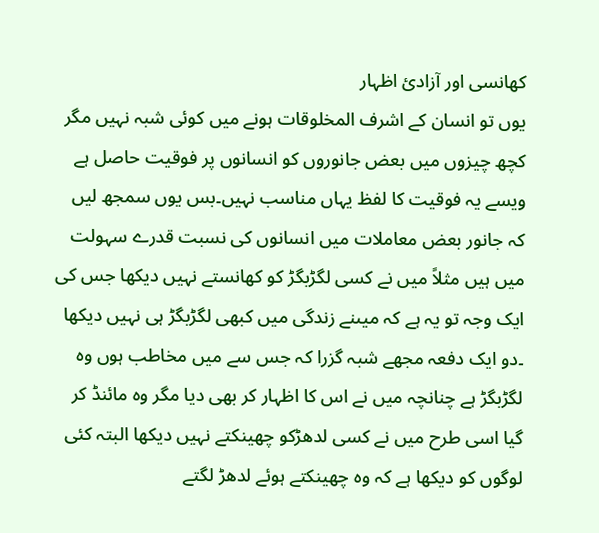کھانسی اور آزادیٔ اظہار
یوں تو انسان کے اشرف المخلوقات ہونے میں کوئی شبہ نہیں مگر کچھ چیزوں میں بعض جانوروں کو انسانوں پر فوقیت حاصل ہے ویسے یہ فوقیت کا لفظ یہاں مناسب نہیں۔بس یوں سمجھ لیں کہ جانور بعض معاملات میں انسانوں کی نسبت قدرے سہولت میں ہیں مثلاً میں نے کسی لگڑبگڑ کو کھانستے نہیں دیکھا جس کی ایک وجہ تو یہ ہے کہ میںنے زندگی میں کبھی لگڑبگڑ ہی نہیں دیکھا ۔دو ایک دفعہ مجھے شبہ گزرا کہ جس سے میں مخاطب ہوں وہ لگڑبگڑ ہے چنانچہ میں نے اس کا اظہار کر بھی دیا مگر وہ مائنڈ کر گیا اسی طرح میں نے کسی لدھڑکو چھینکتے نہیں دیکھا البتہ کئی لوگوں کو دیکھا ہے کہ وہ چھینکتے ہوئے لدھڑ لگتے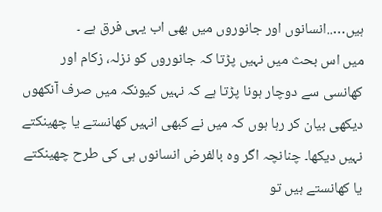ہیں…..انسانوں اور جانوروں میں بھی اب یہی فرق ہے ۔
میں اس بحث میں نہیں پڑتا کہ جانوروں کو نزلہ، زکام اور کھانسی سے دوچار ہونا پڑتا ہے کہ نہیں کیونکہ میں صرف آنکھوں دیکھی بیان کر رہا ہوں کہ میں نے کبھی انہیں کھانستے یا چھینکتے نہیں دیکھا۔ چنانچہ اگر وہ بالفرض انسانوں ہی کی طرح چھینکتے یا کھانستے ہیں تو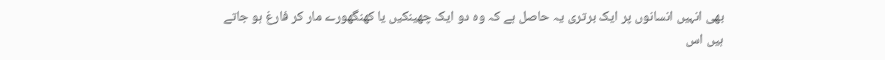بھی انہیں انسانوں پر ایک برتری یہ حاصل ہے کہ وہ دو ایک چھینکیں یا کھنگھورے مار کر فارغ ہو جاتے ہیں اس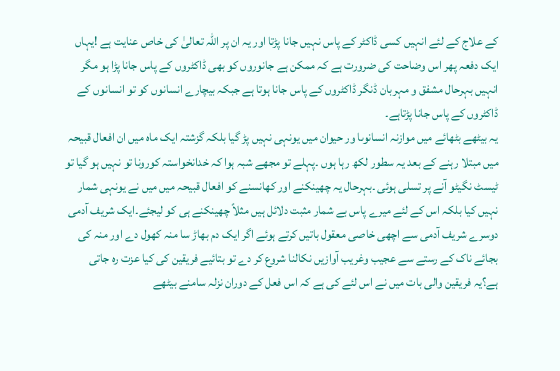کے علاج کے لئے انہیں کسی ڈاکٹر کے پاس نہیں جانا پڑتا اور یہ ان پر اللہ تعالیٰ کی خاص عنایت ہے !یہاں ایک دفعہ پھر اس وضاحت کی ضرورت ہے کہ ممکن ہے جانوروں کو بھی ڈاکٹروں کے پاس جانا پڑا ہو مگر انہیں بہرحال مشفق و مہربان ڈنگر ڈاکٹروں کے پاس جانا ہوتا ہے جبکہ بیچارے انسانوں کو تو انسانوں کے ڈاکٹروں کے پاس جانا پڑتاہے۔
یہ بیٹھے بٹھائے میں موازنہ انسانوںا ور حیوان میں یونہی نہیں پڑ گیا بلکہ گزشتہ ایک ماہ میں ان افعال قبیحہ میں مبتلا رہنے کے بعد یہ سطور لکھ رہا ہوں ۔پہلے تو مجھے شبہ ہوا کہ خدانخواستہ کورونا تو نہیں ہو گیا تو ٹیسٹ نگیٹو آنے پر تسلی ہوئی ۔بہرحال یہ چھینکنے اور کھانسنے کو افعال قبیحہ میں میں نے یونہی شمار نہیں کیا بلکہ اس کے لئے میرے پاس بے شمار مثبت دلائل ہیں مثلاً چھینکنے ہی کو لیجئے۔ایک شریف آدمی دوسرے شریف آدمی سے اچھی خاصی معقول باتیں کرتے ہوئے اگر ایک دم بھاڑ سا منہ کھول دے اور منہ کی بجائے ناک کے رستے سے عجیب وغریب آوازیں نکالنا شروع کر دے تو بتائیے فریقین کی کیا عزت رہ جاتی ہے؟یہ فریقین والی بات میں نے اس لئے کی ہے کہ اس فعل کے دوران نزلہ سامنے بیٹھے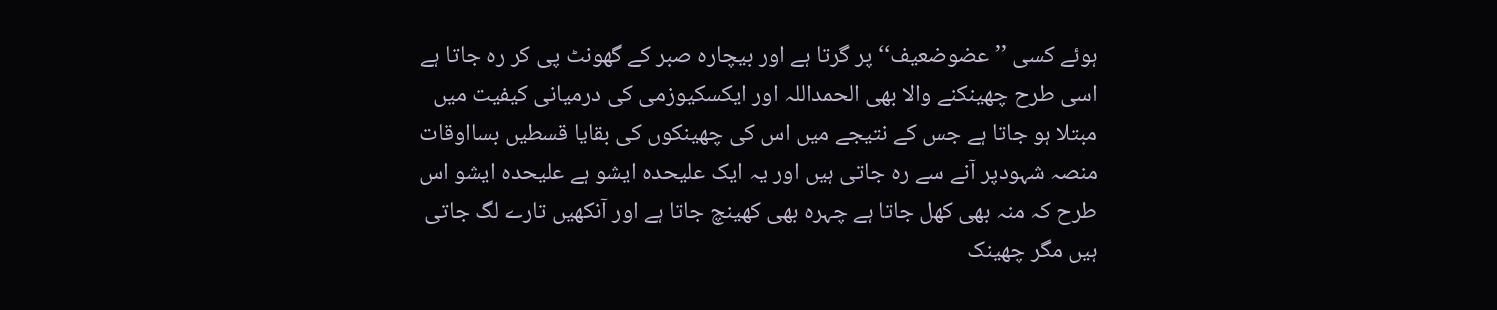ہوئے کسی ’’عضوضعیف‘‘ پر گرتا ہے اور بیچارہ صبر کے گھونٹ پی کر رہ جاتا ہے اسی طرح چھینکنے والا بھی الحمداللہ اور ایکسکیوزمی کی درمیانی کیفیت میں مبتلا ہو جاتا ہے جس کے نتیجے میں اس کی چھینکوں کی بقایا قسطیں بسااوقات منصہ شہودپر آنے سے رہ جاتی ہیں اور یہ ایک علیحدہ ایشو ہے علیحدہ ایشو اس طرح کہ منہ بھی کھل جاتا ہے چہرہ بھی کھینچ جاتا ہے اور آنکھیں تارے لگ جاتی ہیں مگر چھینک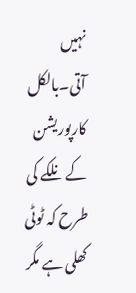نہیں آتی۔بالکل کارپوریشن کے نلکے کی طرح کہ ٹوٹی کھلی ہے مگر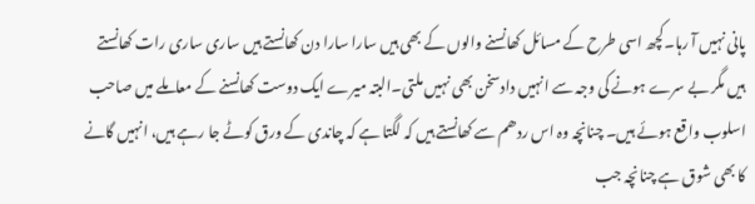پانی نہیں آ رہا۔کچھ اسی طرح کے مسائل کھانسنے والوں کے بھی ہیں سارا سارا دن کھانستے ہیں ساری ساری رات کھانستے ہیں مگر بے سرے ہونے کی وجہ سے انہیں دادسخن بھی نہیں ملتی۔البتہ میرے ایک دوست کھانسنے کے معاملے میں صاحب اسلوب واقع ہوئے ہیں۔ چنانچہ وہ اس ردھم سے کھانستے ہیں کہ لگتا ہے کہ چاندی کے ورق کوٹے جا رہے ہیں، انہیں گانے کا بھی شوق ہے چنانچہ جب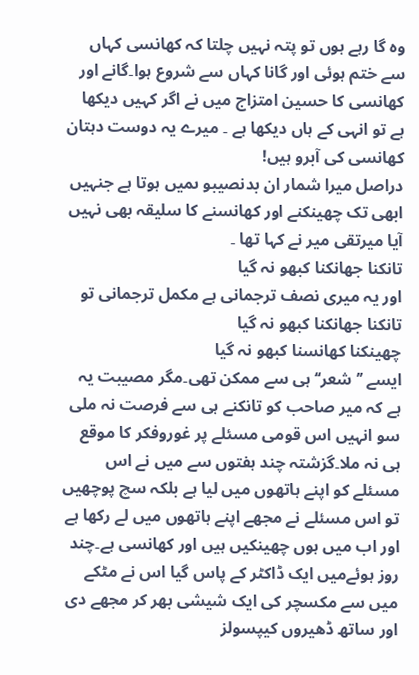وہ گا رہے ہوں تو پتہ نہیں چلتا کہ کھانسی کہاں سے ختم ہوئی اور گانا کہاں سے شروع ہوا۔گانے اور کھانسی کا حسین امتزاج میں نے اگر کہیں دیکھا ہے تو انہی کے ہاں دیکھا ہے ۔ میرے یہ دوست دہتان کھانسی کی آبرو ہیں!
دراصل میرا شمار ان بدنصیبو ںمیں ہوتا ہے جنہیں ابھی تک چھینکنے اور کھانسنے کا سلیقہ بھی نہیں آیا میرتقی میر نے کہا تھا ۔
تانکنا جھانکنا کبھو نہ گیا
اور یہ میری نصف ترجمانی ہے مکمل ترجمانی تو
تانکنا جھانکنا کبھو نہ گیا
چھینکنا کھانسنا کبھو نہ گیا
ایسے ’’شعر‘‘ ہی سے ممکن تھی۔مگر مصیبت یہ ہے کہ میر صاحب کو تانکنے ہی سے فرصت نہ ملی سو انہیں اس قومی مسئلے پر غوروفکر کا موقع ہی نہ ملا۔گزشتہ چند ہفتوں سے میں نے اس مسئلے کو اپنے ہاتھوں میں لیا ہے بلکہ سچ پوچھیں تو اس مسئلے نے مجھے اپنے ہاتھوں میں لے رکھا ہے اور اب میں ہوں چھینکیں ہیں اور کھانسی ہے۔چند روز ہوئےمیں ایک ڈاکٹر کے پاس گیا اس نے مٹکے میں سے مکسچر کی ایک شیشی بھر کر مجھے دی اور ساتھ ڈھیروں کیپسولز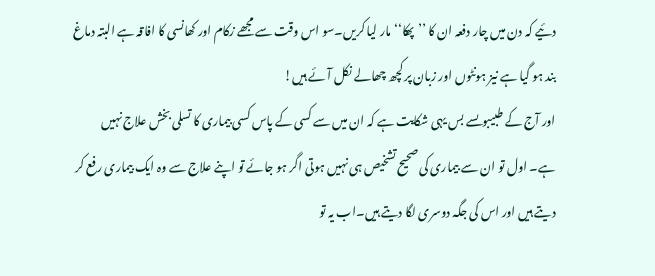دئیے کہ دن میں چار دفعہ ان کا ’’پھکا‘‘ مار لیا کریں۔سو اس وقت سے مجھے زکام اور کھانسی کا افاقہ ہے البتہ دماغ بند ہو گیا ہے نیز ہونٹوں اور زبان پر کچھ چھالے نکل آئے ہیں!
اور آج کے طبیبوںسے بس یہی شکایت ہے کہ ان میں سے کسی کے پاس کسی بیماری کا تسلی بخش علاج نہیں ہے۔ اول تو ان سے بیماری کی صحیح تشخیص ہی نہیں ہوتی اگر ہو جائے تو اپنے علاج سے وہ ایک بیماری رفع کر دیتے ہیں اور اس کی جگہ دوسری لگا دیتے ہیں۔اب یہ تو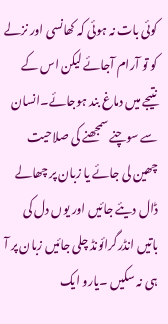کوئی بات نہ ہوئی کہ کھانسی اور نزلے کو تو آرام آجائے لیکن اس کے نتیجے میں دماغ بند ہوجائے۔انسان سے سوچنے سمجھنے کی صلاحیت چھین لی جائے یا زبان پر چھالے ڈال دیئے جائیں اور یوں دل کی باتیں انڈرگرائونڈ چلی جائیں زبان پر آ ہی نہ سکیں ۔یارو ایک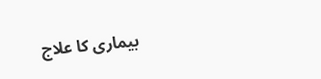بیماری کا علاج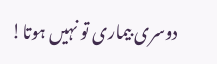دوسری بیماری تو نہیں ہوتا!